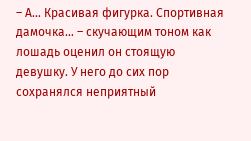– А… Красивая фигурка. Спортивная дамочка… – скучающим тоном как лошадь оценил он стоящую девушку. У него до сих пор сохранялся неприятный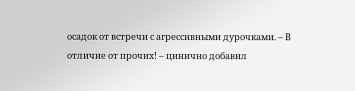осадок от встречи с агрессивными дурочками. – В отличие от прочих! – цинично добавил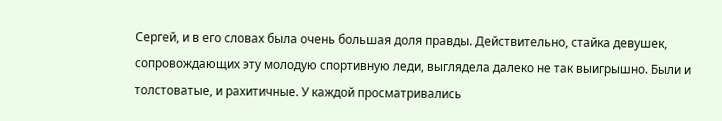Сергей, и в его словах была очень большая доля правды. Действительно, стайка девушек, сопровождающих эту молодую спортивную леди, выглядела далеко не так выигрышно. Были и толстоватые, и рахитичные. У каждой просматривались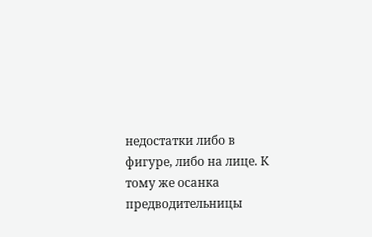недостатки либо в фигуре, либо на лице. К тому же осанка предводительницы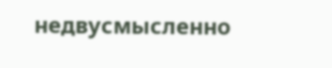недвусмысленно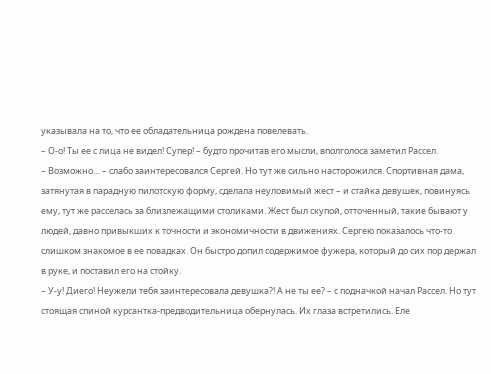указывала на то, что ее обладательница рождена повелевать.
– О-о! Ты ее с лица не видел! Супер! – будто прочитав его мысли, вполголоса заметил Рассел.
– Возможно… – слабо заинтересовался Сергей. Но тут же сильно насторожился. Спортивная дама, затянутая в парадную пилотскую форму, сделала неуловимый жест – и стайка девушек, повинуясь ему, тут же расселась за близлежащими столиками. Жест был скупой, отточенный, такие бывают у людей, давно привыкших к точности и экономичности в движениях. Сергею показалось что-то слишком знакомое в ее повадках. Он быстро допил содержимое фужера, который до сих пор держал в руке, и поставил его на стойку.
– У-у! Диего! Неужели тебя заинтересовала девушка?! А не ты ее? – с подначкой начал Рассел. Но тут стоящая спиной курсантка-предводительница обернулась. Их глаза встретились. Еле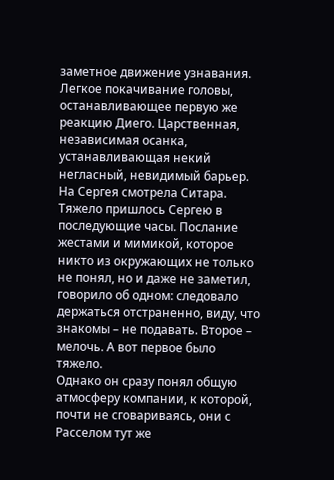заметное движение узнавания. Легкое покачивание головы, останавливающее первую же реакцию Диего. Царственная, независимая осанка, устанавливающая некий негласный, невидимый барьер.
На Сергея смотрела Ситара.
Тяжело пришлось Сергею в последующие часы. Послание жестами и мимикой, которое никто из окружающих не только не понял, но и даже не заметил, говорило об одном: следовало держаться отстраненно, виду, что знакомы – не подавать. Второе – мелочь. А вот первое было тяжело.
Однако он сразу понял общую атмосферу компании, к которой, почти не сговариваясь, они с Расселом тут же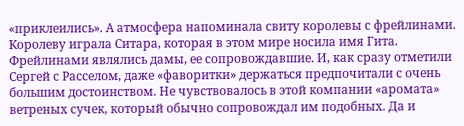«приклеились». А атмосфера напоминала свиту королевы с фрейлинами. Королеву играла Ситара, которая в этом мире носила имя Гита. Фрейлинами являлись дамы, ее сопровождавшие. И, как сразу отметили Сергей с Расселом, даже «фаворитки» держаться предпочитали с очень большим достоинством. Не чувствовалось в этой компании «аромата» ветреных сучек, который обычно сопровождал им подобных. Да и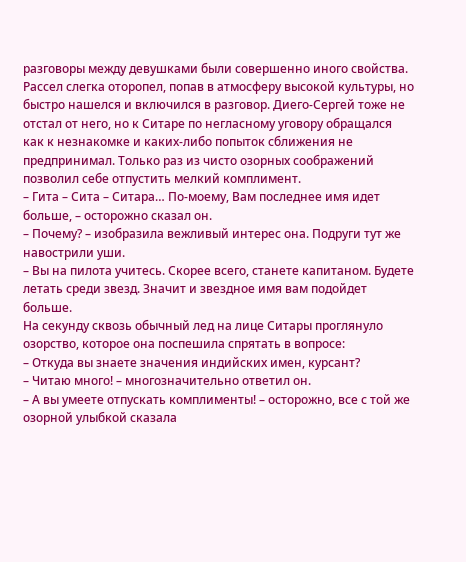разговоры между девушками были совершенно иного свойства.
Рассел слегка оторопел, попав в атмосферу высокой культуры, но быстро нашелся и включился в разговор. Диего-Сергей тоже не отстал от него, но к Ситаре по негласному уговору обращался как к незнакомке и каких-либо попыток сближения не предпринимал. Только раз из чисто озорных соображений позволил себе отпустить мелкий комплимент.
– Гита – Сита – Ситара… По-моему, Вам последнее имя идет больше, – осторожно сказал он.
– Почему? – изобразила вежливый интерес она. Подруги тут же навострили уши.
– Вы на пилота учитесь. Скорее всего, станете капитаном. Будете летать среди звезд. Значит и звездное имя вам подойдет больше.
На секунду сквозь обычный лед на лице Ситары проглянуло озорство, которое она поспешила спрятать в вопросе:
– Откуда вы знаете значения индийских имен, курсант?
– Читаю много! – многозначительно ответил он.
– А вы умеете отпускать комплименты! – осторожно, все с той же озорной улыбкой сказала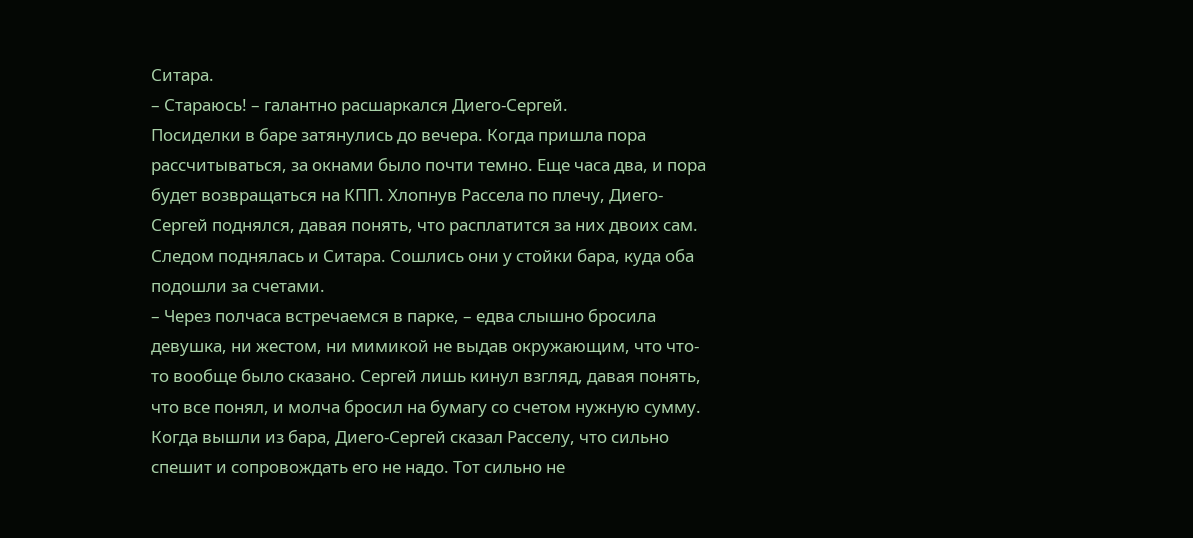Ситара.
– Стараюсь! – галантно расшаркался Диего-Сергей.
Посиделки в баре затянулись до вечера. Когда пришла пора рассчитываться, за окнами было почти темно. Еще часа два, и пора будет возвращаться на КПП. Хлопнув Рассела по плечу, Диего-Сергей поднялся, давая понять, что расплатится за них двоих сам. Следом поднялась и Ситара. Сошлись они у стойки бара, куда оба подошли за счетами.
– Через полчаса встречаемся в парке, – едва слышно бросила девушка, ни жестом, ни мимикой не выдав окружающим, что что-то вообще было сказано. Сергей лишь кинул взгляд, давая понять, что все понял, и молча бросил на бумагу со счетом нужную сумму.
Когда вышли из бара, Диего-Сергей сказал Расселу, что сильно спешит и сопровождать его не надо. Тот сильно не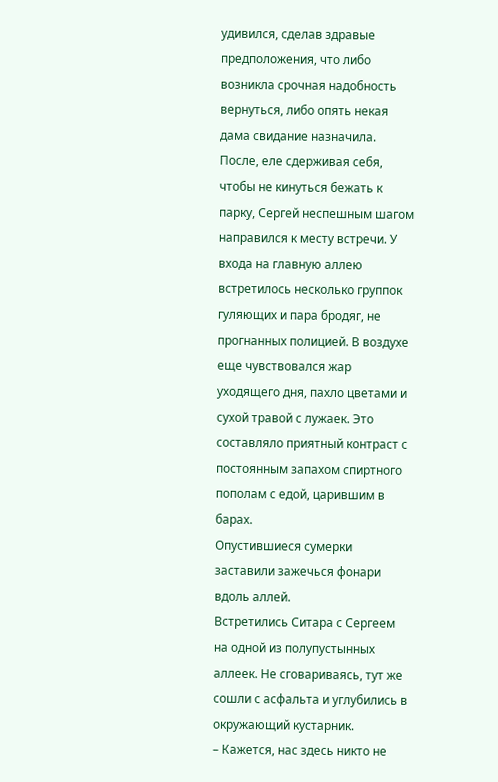удивился, сделав здравые предположения, что либо возникла срочная надобность вернуться, либо опять некая дама свидание назначила. После, еле сдерживая себя, чтобы не кинуться бежать к парку, Сергей неспешным шагом направился к месту встречи. У входа на главную аллею встретилось несколько группок гуляющих и пара бродяг, не прогнанных полицией. В воздухе еще чувствовался жар уходящего дня, пахло цветами и сухой травой с лужаек. Это составляло приятный контраст с постоянным запахом спиртного пополам с едой, царившим в барах.
Опустившиеся сумерки заставили зажечься фонари вдоль аллей.
Встретились Ситара с Сергеем на одной из полупустынных аллеек. Не сговариваясь, тут же сошли с асфальта и углубились в окружающий кустарник.
– Кажется, нас здесь никто не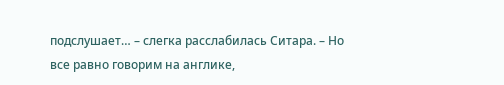подслушает… – слегка расслабилась Ситара. – Но все равно говорим на англике,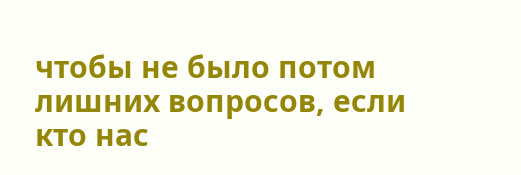чтобы не было потом лишних вопросов, если кто нас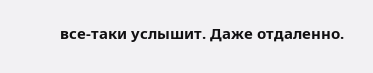все-таки услышит. Даже отдаленно.